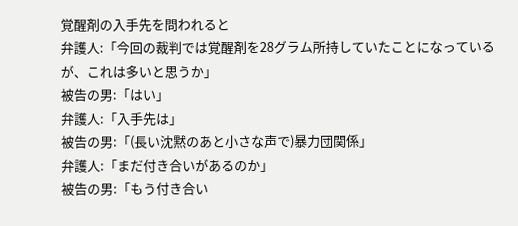覚醒剤の入手先を問われると
弁護人:「今回の裁判では覚醒剤を28グラム所持していたことになっているが、これは多いと思うか」
被告の男:「はい」
弁護人:「入手先は」
被告の男:「(長い沈黙のあと小さな声で)暴力団関係」
弁護人:「まだ付き合いがあるのか」
被告の男:「もう付き合い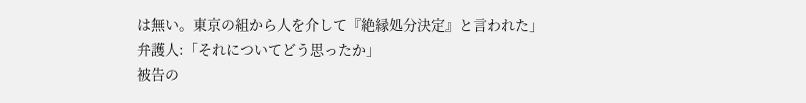は無い。東京の組から人を介して『絶縁処分決定』と言われた」
弁護人:「それについてどう思ったか」
被告の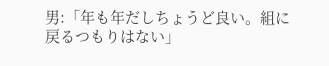男:「年も年だしちょうど良い。組に戻るつもりはない」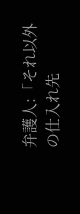弁護人:「それ以外の仕入れ先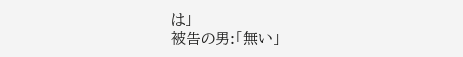は」
被告の男:「無い」